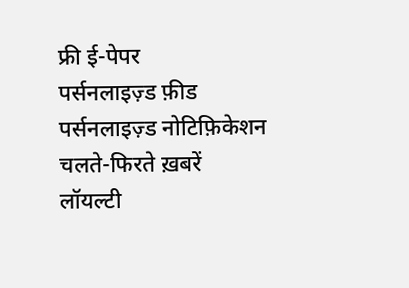फ्री ई-पेपर
पर्सनलाइज़्ड फ़ीड
पर्सनलाइज़्ड नोटिफ़िकेशन
चलते-फिरते ख़बरें
लॉयल्टी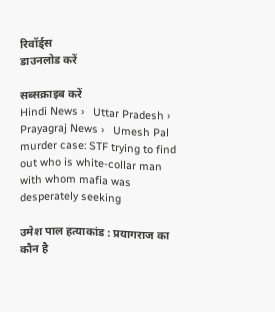रिवॉर्ड्स
डाउनलोड करें

सब्सक्राइब करें
Hindi News ›   Uttar Pradesh ›   Prayagraj News ›   Umesh Pal murder case: STF trying to find out who is white-collar man with whom mafia was desperately seeking

उमेश पाल हत्याकांड : प्रयागराज का कौन है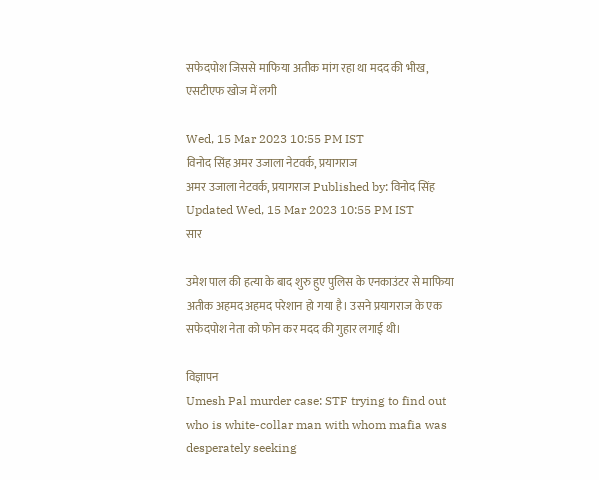सफेदपोश जिससे माफिया अतीक मांग रहा था मदद की भीख, एसटीएफ खोज में लगी

Wed, 15 Mar 2023 10:55 PM IST
विनोद सिंह अमर उजाला नेटवर्क, प्रयागराज
अमर उजाला नेटवर्क, प्रयागराज Published by: विनोद सिंह Updated Wed, 15 Mar 2023 10:55 PM IST
सार

उमेश पाल की हत्या के बाद शुरु हुए पुलिस के एनकाउंटर से माफिया अतीक अहमद अहमद परेशान हो गया है। उसने प्रयागराज के एक सफेदपोश नेता को फोन कर मदद की गुहार लगाई थी।

विज्ञापन
Umesh Pal murder case: STF trying to find out who is white-collar man with whom mafia was desperately seeking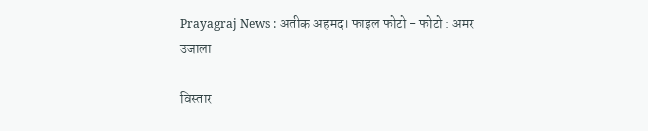Prayagraj News : अतीक अहमद। फाइल फोटो - फोटो : अमर उजाला

विस्तार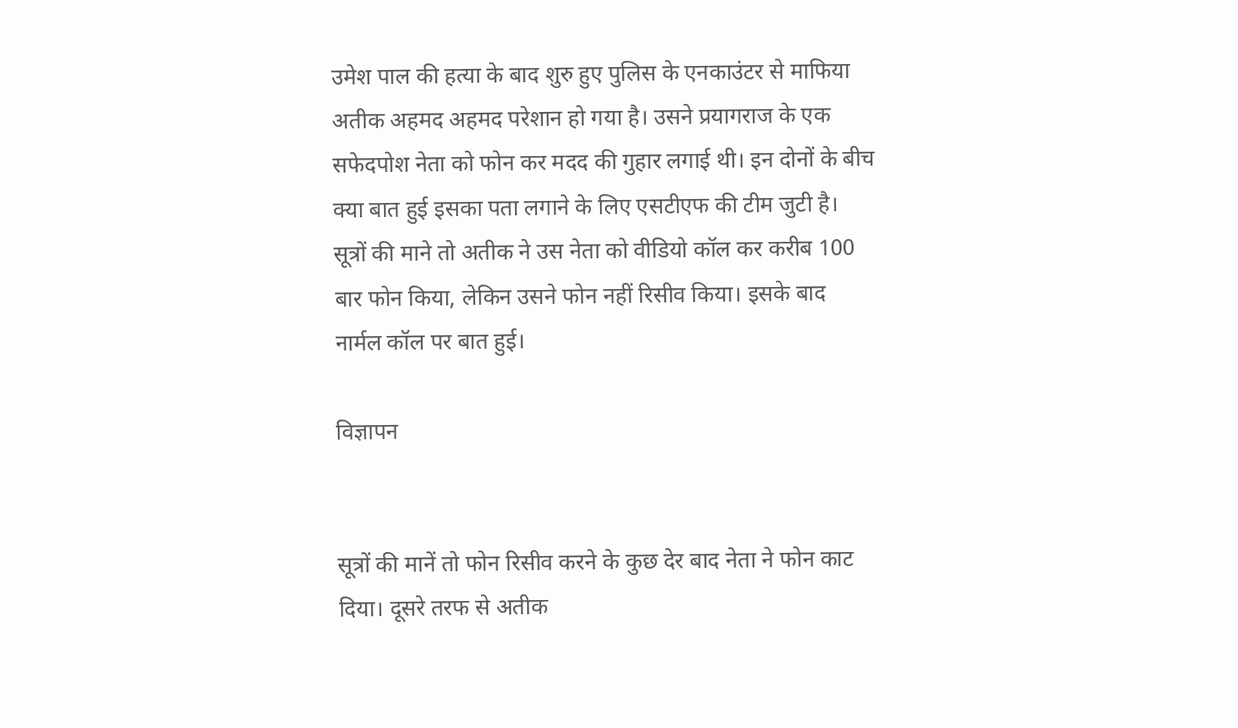उमेश पाल की हत्या के बाद शुरु हुए पुलिस के एनकाउंटर से माफिया अतीक अहमद अहमद परेशान हो गया है। उसने प्रयागराज के एक सफेदपोश नेता को फोन कर मदद की गुहार लगाई थी। इन दोनों के बीच क्या बात हुई इसका पता लगाने के लिए एसटीएफ की टीम जुटी है। सूत्रों की माने तो अतीक ने उस नेता को वीडियो कॉल कर करीब 100 बार फोन किया, लेकिन उसने फोन नहीं रिसीव किया। इसके बाद नार्मल कॉल पर बात हुई।

विज्ञापन


सूत्रों की मानें तो फोन रिसीव करने के कुछ देर बाद नेता ने फोन काट दिया। दूसरे तरफ से अतीक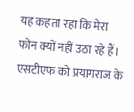यह कहता रहा कि मेरा फोन क्यों नहीं उठा रहे हैं। एसटीएफ को प्रयागराज के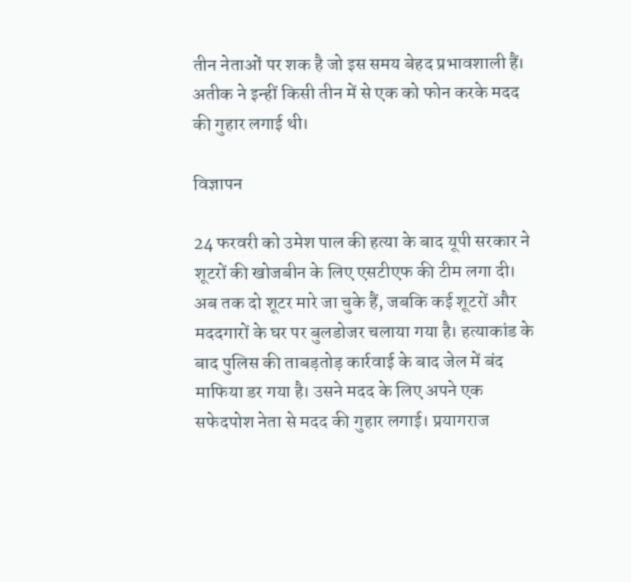तीन नेताओं पर शक है जो इस समय बेहद प्रभावशाली हैं। अतीक ने इन्हीं किसी तीन में से एक को फोन करके मदद की गुहार लगाई थी।

विज्ञापन

24 फरवरी को उमेश पाल की हत्या के बाद यूपी सरकार ने शूटरों की खोजबीन के लिए एसटीएफ की टीम लगा दी। अब तक दो शूटर मारे जा चुके हैं, जबकि कई शूटरों और मददगारों के घर पर बुलडोजर चलाया गया है। हत्याकांड के बाद पुलिस की ताबड़तोड़ कार्रवाई के बाद जेल में बंद माफिया डर गया है। उसने मदद के लिए अपने एक सफेदपोश नेता से मदद की गुहार लगाई। प्रयागराज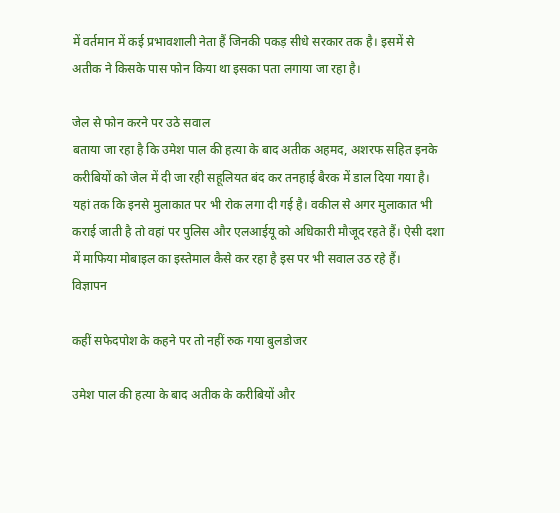में वर्तमान में कई प्रभावशाली नेता हैं जिनकी पकड़ सीधे सरकार तक है। इसमें से अतीक ने किसके पास फोन किया था इसका पता लगाया जा रहा है।

जेल से फोन करने पर उठे सवाल
बताया जा रहा है कि उमेश पाल की हत्या के बाद अतीक अहमद, अशरफ सहित इनके करीबियों को जेल में दी जा रही सहूलियत बंद कर तनहाई बैरक में डाल दिया गया है। यहां तक कि इनसे मुलाकात पर भी रोक लगा दी गई है। वकील से अगर मुलाकात भी कराई जाती है तो वहां पर पुलिस और एलआईयू को अधिकारी मौजूद रहते हैं। ऐसी दशा में माफिया मोबाइल का इस्तेमाल कैसे कर रहा है इस पर भी सवाल उठ रहे हैं।
विज्ञापन

कहीं सफेदपोश के कहने पर तो नहीं रुक गया बुलडोजर

उमेश पाल की हत्या के बाद अतीक के करीबियों और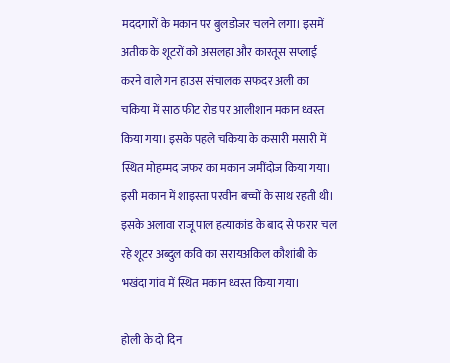मददगारों के मकान पर बुलडोजर चलने लगा। इसमें अतीक के शूटरों को असलहा और कारतूस सप्लाई करने वाले गन हाउस संचालक सफदर अली का चकिया में साठ फीट रोड पर आलीशान मकान ध्वस्त किया गया। इसके पहले चकिया के कसारी मसारी में स्थित मोहम्मद जफर का मकान जमींदोज किया गया। इसी मकान में शाइस्ता परवीन बच्चों के साथ रहती थी। इसके अलावा राजू पाल हत्याकांड के बाद से फरार चल रहे शूटर अब्दुल कवि का सरायअकिल कौशांबी के भखंदा गांव में स्थित मकान ध्वस्त किया गया।

होली के दो दिन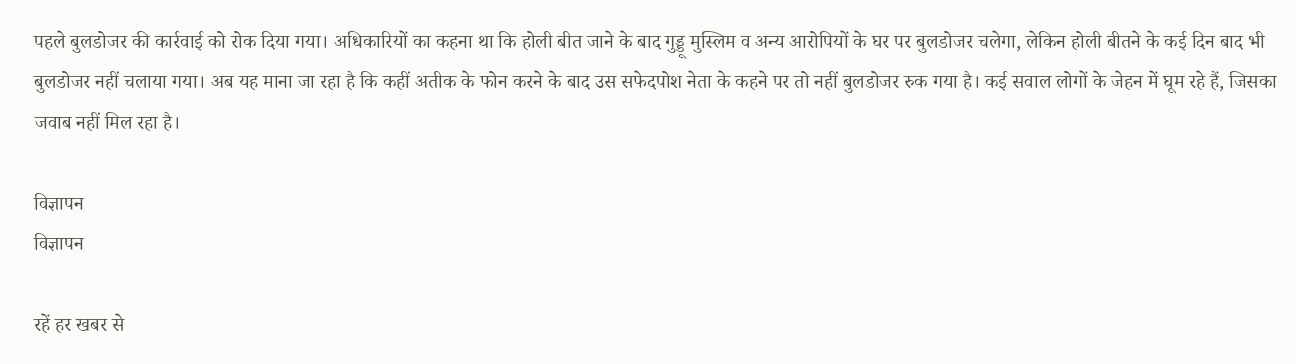पहले बुलडोजर की कार्रवाई को रोक दिया गया। अधिकारियों का कहना था कि होली बीत जाने के बाद गुड्डू मुस्लिम व अन्य आरोपियों के घर पर बुलडोजर चलेगा, लेकिन होली बीतने के कई दिन बाद भी बुलडोजर नहीं चलाया गया। अब यह माना जा रहा है कि कहीं अतीक के फोन करने के बाद उस सफेदपोश नेता के कहने पर तो नहीं बुलडोजर रुक गया है। कई सवाल लोगों के जेहन में घूम रहे हैं, जिसका जवाब नहीं मिल रहा है।

विज्ञापन
विज्ञापन

रहें हर खबर से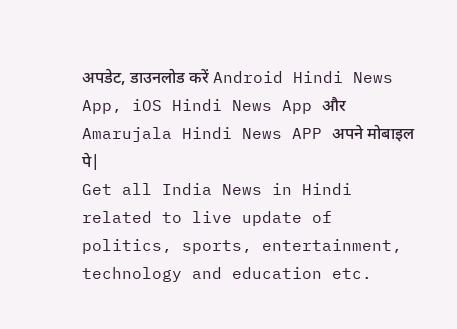अपडेट, डाउनलोड करें Android Hindi News App, iOS Hindi News App और Amarujala Hindi News APP अपने मोबाइल पे|
Get all India News in Hindi related to live update of politics, sports, entertainment, technology and education etc.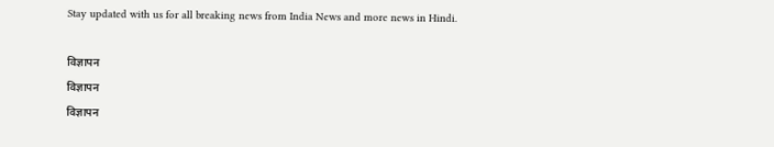Stay updated with us for all breaking news from India News and more news in Hindi.

विज्ञापन
विज्ञापन
विज्ञापन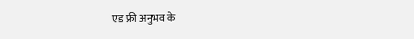एड फ्री अनुभव के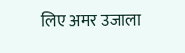लिए अमर उजाला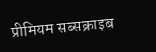प्रीमियम सब्सक्राइब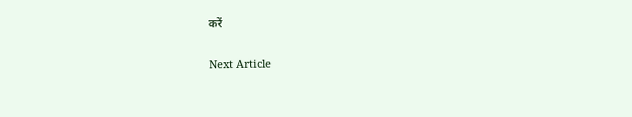करें

Next Article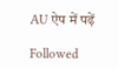AU ऐप में पढ़ें

Followed